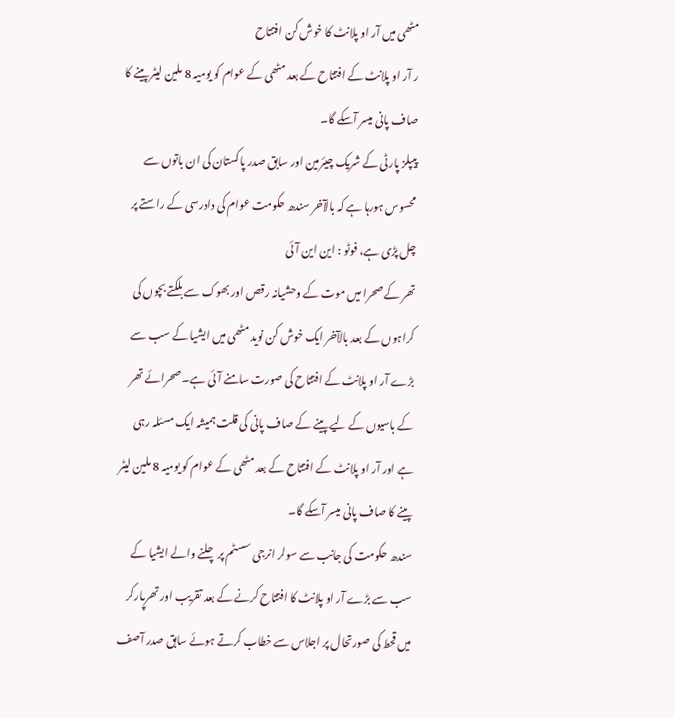مٹھی میں آر او پلانٹ کا خوش کن افتتاح
ر آر او پلانٹ کے افتتاح کے بعد مٹھی کے عوام کو یومیہ 8 ملین لیٹر پینے کا صاف پانی میسر آسکے گا۔
پیپلز پارٹی کے شریک چیئرمین اور سابق صدر پاکستان کی ان باتوں سے محسوس ہورہا ہے کہ بالآخر سندھ حکومت عوام کی دادرسی کے راستے پر چل پڑی ہے، فوٹو : این این آئی
تھر کے صحرا میں موت کے وحشیانہ رقص اور بھوک سے بلکتے بچوں کی کراہوں کے بعد بالآخر ایک خوش کن نوید مٹھی میں ایشیا کے سب سے بڑے آر او پلانٹ کے افتتاح کی صورت سامنے آئی ہے۔ صحرائے تھر کے باسیوں کے لیے پینے کے صاف پانی کی قلت ہمیشہ ایک مسئلہ رہی ہے اور آر او پلانٹ کے افتتاح کے بعد مٹھی کے عوام کو یومیہ 8 ملین لیٹر پینے کا صاف پانی میسر آسکے گا۔
سندھ حکومت کی جانب سے سولر انرجی سسٹم پر چلنے والے ایشیا کے سب سے بڑے آر او پلانٹ کا افتتاح کرنے کے بعد تقریب اور تھرپارکر میں قحط کی صورتحال پر اجلاس سے خطاب کرتے ہوئے سابق صدر آصف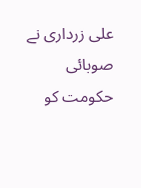علی زرداری نے صوبائی حکومت کو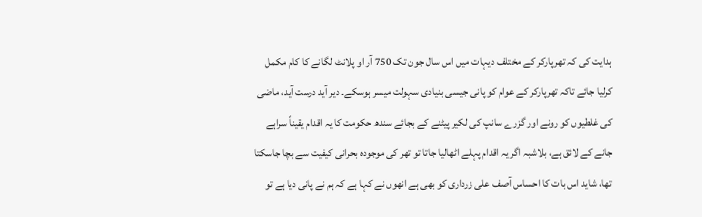ہدایت کی کہ تھرپارکر کے مختلف دیہات میں اس سال جون تک 750 آر او پلانٹ لگانے کا کام مکمل کرلیا جائے تاکہ تھرپارکر کے عوام کو پانی جیسی بنیادی سہولت میسر ہوسکے۔ دیر آید درست آید، ماضی کی غلطیوں کو رونے اور گزرے سانپ کی لکیر پیٹنے کے بجائے سندھ حکومت کا یہ اقدام یقیناً سراہے جانے کے لائق ہے، بلاشبہ اگر یہ اقدام پہلے اٹھالیا جاتا تو تھر کی موجودہ بحرانی کیفیت سے بچا جاسکتا تھا، شاید اس بات کا احساس آصف علی زرداری کو بھی ہے انھوں نے کہا ہے کہ ہم نے پانی دیا ہے تو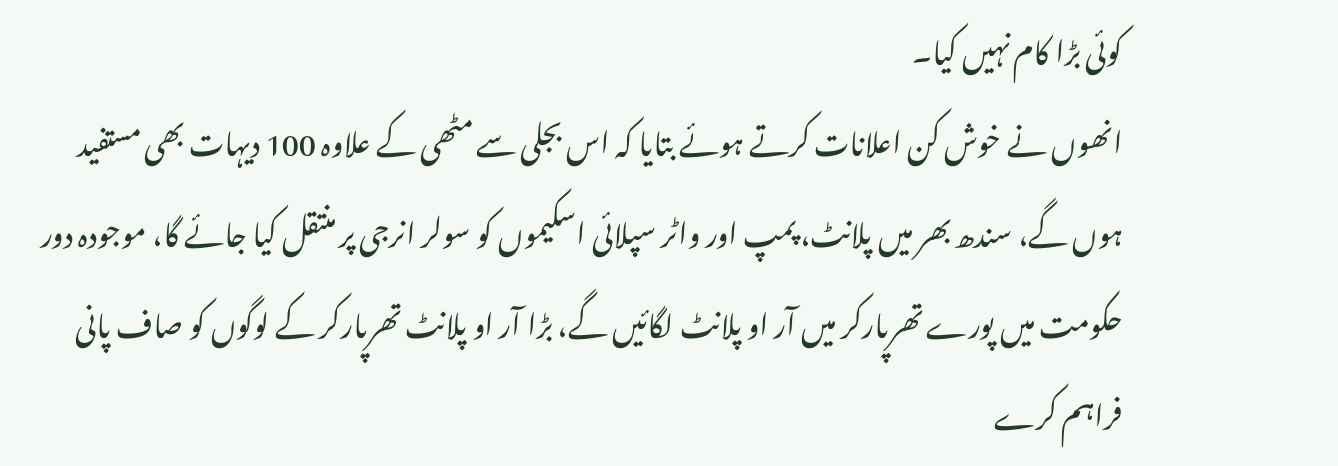کوئی بڑا کام نہیں کیا۔
انھوں نے خوش کن اعلانات کرتے ہوئے بتایا کہ اس بجلی سے مٹھی کے علاوہ 100 دیہات بھی مستفید ہوں گے، سندھ بھر میں پلانٹ، پمپ اور واٹر سپلائی اسکیموں کو سولر انرجی پر منتقل کیا جائے گا، موجودہ دور حکومت میں پورے تھرپارکر میں آر او پلانٹ لگائیں گے، بڑا آر او پلانٹ تھرپارکر کے لوگوں کو صاف پانی فراہم کرے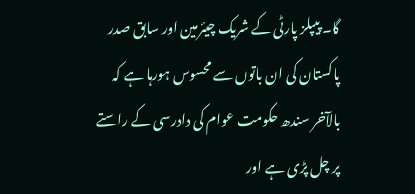گا۔ پیپلز پارٹی کے شریک چیئرمین اور سابق صدر پاکستان کی ان باتوں سے محسوس ہورہا ہے کہ بالآخر سندھ حکومت عوام کی دادرسی کے راستے پر چل پڑی ہے اور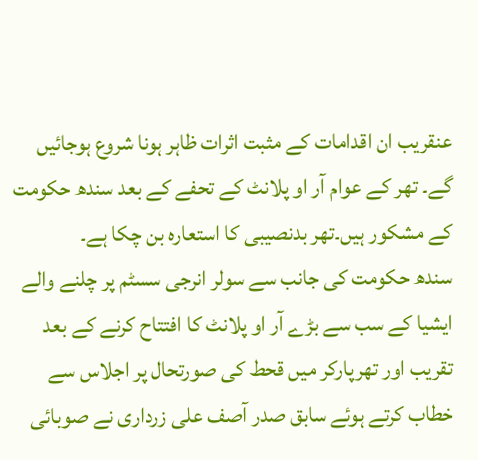عنقریب ان اقدامات کے مثبت اثرات ظاہر ہونا شروع ہوجائیں گے۔ تھر کے عوام آر او پلانٹ کے تحفے کے بعد سندھ حکومت کے مشکور ہیں۔تھر بدنصیبی کا استعارہ بن چکا ہے۔
سندھ حکومت کی جانب سے سولر انرجی سسٹم پر چلنے والے ایشیا کے سب سے بڑے آر او پلانٹ کا افتتاح کرنے کے بعد تقریب اور تھرپارکر میں قحط کی صورتحال پر اجلاس سے خطاب کرتے ہوئے سابق صدر آصف علی زرداری نے صوبائی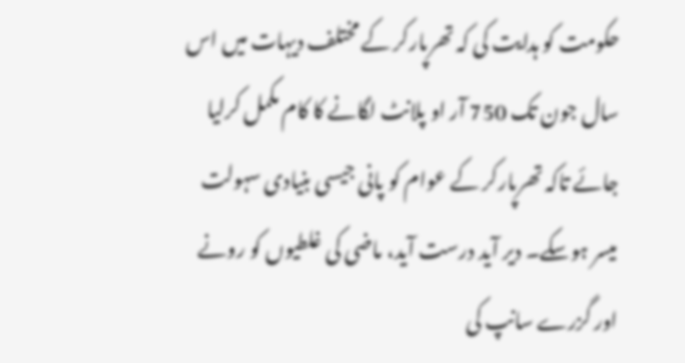حکومت کو ہدایت کی کہ تھرپارکر کے مختلف دیہات میں اس سال جون تک 750 آر او پلانٹ لگانے کا کام مکمل کرلیا جائے تاکہ تھرپارکر کے عوام کو پانی جیسی بنیادی سہولت میسر ہوسکے۔ دیر آید درست آید، ماضی کی غلطیوں کو رونے اور گزرے سانپ کی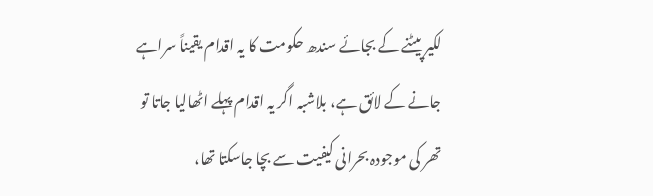لکیر پیٹنے کے بجائے سندھ حکومت کا یہ اقدام یقیناً سراہے جانے کے لائق ہے، بلاشبہ اگر یہ اقدام پہلے اٹھالیا جاتا تو تھر کی موجودہ بحرانی کیفیت سے بچا جاسکتا تھا،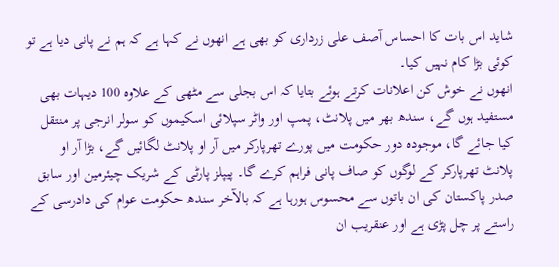شاید اس بات کا احساس آصف علی زرداری کو بھی ہے انھوں نے کہا ہے کہ ہم نے پانی دیا ہے تو کوئی بڑا کام نہیں کیا۔
انھوں نے خوش کن اعلانات کرتے ہوئے بتایا کہ اس بجلی سے مٹھی کے علاوہ 100 دیہات بھی مستفید ہوں گے، سندھ بھر میں پلانٹ، پمپ اور واٹر سپلائی اسکیموں کو سولر انرجی پر منتقل کیا جائے گا، موجودہ دور حکومت میں پورے تھرپارکر میں آر او پلانٹ لگائیں گے، بڑا آر او پلانٹ تھرپارکر کے لوگوں کو صاف پانی فراہم کرے گا۔ پیپلز پارٹی کے شریک چیئرمین اور سابق صدر پاکستان کی ان باتوں سے محسوس ہورہا ہے کہ بالآخر سندھ حکومت عوام کی دادرسی کے راستے پر چل پڑی ہے اور عنقریب ان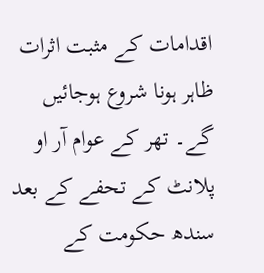اقدامات کے مثبت اثرات ظاہر ہونا شروع ہوجائیں گے۔ تھر کے عوام آر او پلانٹ کے تحفے کے بعد سندھ حکومت کے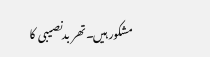مشکور ہیں۔تھر بدنصیبی کا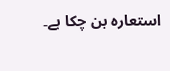استعارہ بن چکا ہے۔